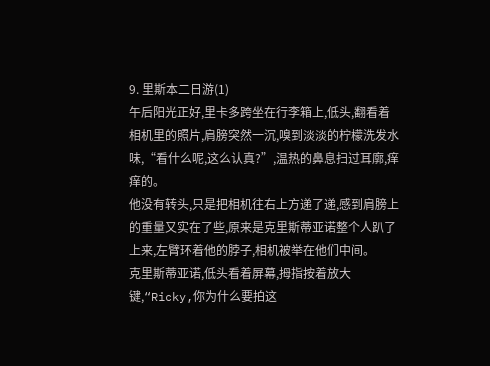9. 里斯本二日游(1)
午后阳光正好,里卡多跨坐在行李箱上,低头,翻看着相机里的照片,肩膀突然一沉,嗅到淡淡的柠檬洗发水味,“看什么呢,这么认真?”,温热的鼻息扫过耳廓,痒痒的。
他没有转头,只是把相机往右上方递了递,感到肩膀上的重量又实在了些,原来是克里斯蒂亚诺整个人趴了上来,左臂环着他的脖子,相机被举在他们中间。
克里斯蒂亚诺,低头看着屏幕,拇指按着放大键,“Ricky,你为什么要拍这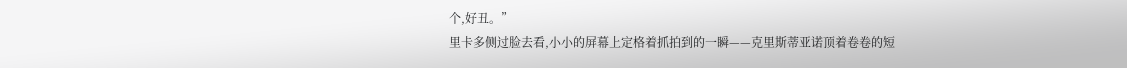个,好丑。”
里卡多侧过脸去看,小小的屏幕上定格着抓拍到的一瞬——克里斯蒂亚诺顶着卷卷的短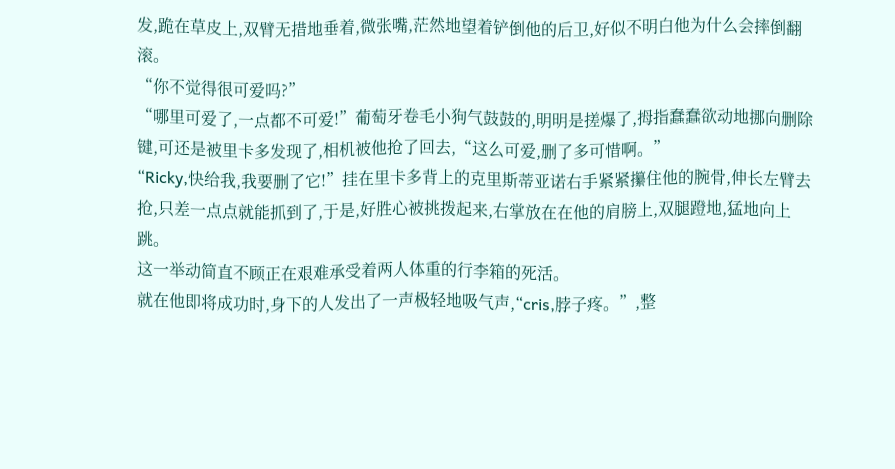发,跪在草皮上,双臂无措地垂着,微张嘴,茫然地望着铲倒他的后卫,好似不明白他为什么会摔倒翻滚。
“你不觉得很可爱吗?”
“哪里可爱了,一点都不可爱!”葡萄牙卷毛小狗气鼓鼓的,明明是搓爆了,拇指蠢蠢欲动地挪向删除键,可还是被里卡多发现了,相机被他抢了回去,“这么可爱,删了多可惜啊。”
“Ricky,快给我,我要删了它!”挂在里卡多背上的克里斯蒂亚诺右手紧紧攥住他的腕骨,伸长左臂去抢,只差一点点就能抓到了,于是,好胜心被挑拨起来,右掌放在在他的肩膀上,双腿蹬地,猛地向上跳。
这一举动简直不顾正在艰难承受着两人体重的行李箱的死活。
就在他即将成功时,身下的人发出了一声极轻地吸气声,“cris,脖子疼。”,整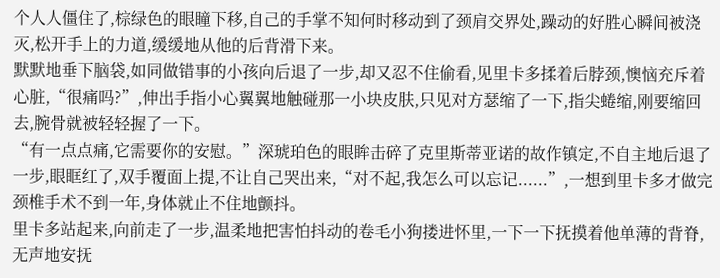个人人僵住了,棕绿色的眼瞳下移,自己的手掌不知何时移动到了颈肩交界处,躁动的好胜心瞬间被浇灭,松开手上的力道,缓缓地从他的后背滑下来。
默默地垂下脑袋,如同做错事的小孩向后退了一步,却又忍不住偷看,见里卡多揉着后脖颈,懊恼充斥着心脏,“很痛吗?”,伸出手指小心翼翼地触碰那一小块皮肤,只见对方瑟缩了一下,指尖蜷缩,刚要缩回去,腕骨就被轻轻握了一下。
“有一点点痛,它需要你的安慰。”深琥珀色的眼眸击碎了克里斯蒂亚诺的故作镇定,不自主地后退了一步,眼眶红了,双手覆面上提,不让自己哭出来,“对不起,我怎么可以忘记......”,一想到里卡多才做完颈椎手术不到一年,身体就止不住地颤抖。
里卡多站起来,向前走了一步,温柔地把害怕抖动的卷毛小狗搂进怀里,一下一下抚摸着他单薄的背脊,无声地安抚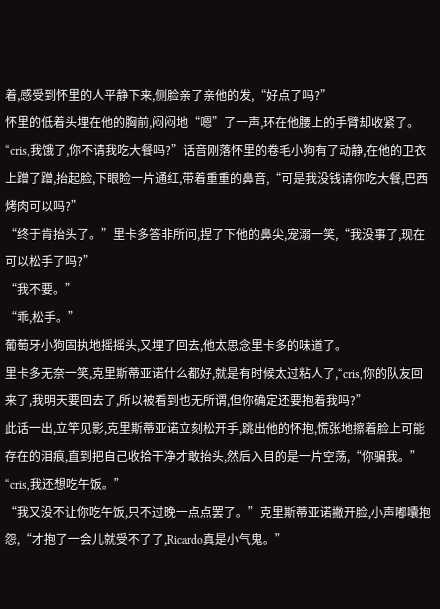着,感受到怀里的人平静下来,侧脸亲了亲他的发,“好点了吗?”
怀里的低着头埋在他的胸前,闷闷地“嗯”了一声,环在他腰上的手臂却收紧了。
“cris,我饿了,你不请我吃大餐吗?”话音刚落怀里的卷毛小狗有了动静,在他的卫衣上蹭了蹭,抬起脸,下眼睑一片通红,带着重重的鼻音,“可是我没钱请你吃大餐,巴西烤肉可以吗?”
“终于肯抬头了。”里卡多答非所问,捏了下他的鼻尖,宠溺一笑,“我没事了,现在可以松手了吗?”
“我不要。”
“乖,松手。”
葡萄牙小狗固执地摇摇头,又埋了回去,他太思念里卡多的味道了。
里卡多无奈一笑,克里斯蒂亚诺什么都好,就是有时候太过粘人了,“cris,你的队友回来了,我明天要回去了,所以被看到也无所谓,但你确定还要抱着我吗?”
此话一出,立竿见影,克里斯蒂亚诺立刻松开手,跳出他的怀抱,慌张地擦着脸上可能存在的泪痕,直到把自己收拾干净才敢抬头,然后入目的是一片空荡,“你骗我。”
“cris,我还想吃午饭。”
“我又没不让你吃午饭,只不过晚一点点罢了。”克里斯蒂亚诺撇开脸,小声嘟囔抱怨,“才抱了一会儿就受不了了,Ricardo真是小气鬼。”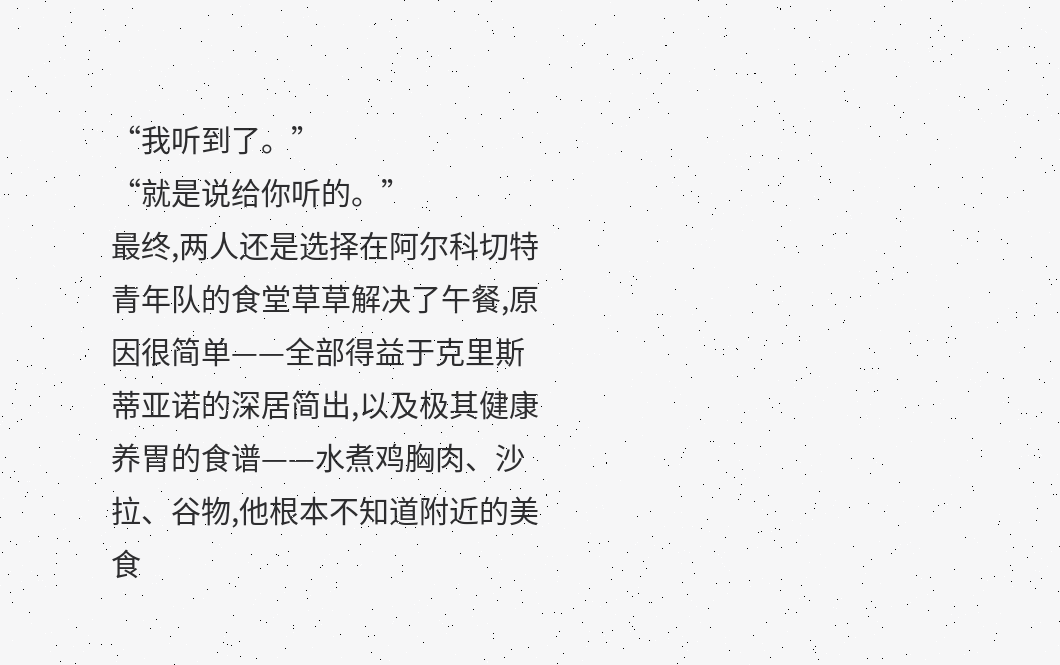“我听到了。”
“就是说给你听的。”
最终,两人还是选择在阿尔科切特青年队的食堂草草解决了午餐,原因很简单——全部得益于克里斯蒂亚诺的深居简出,以及极其健康养胃的食谱——水煮鸡胸肉、沙拉、谷物,他根本不知道附近的美食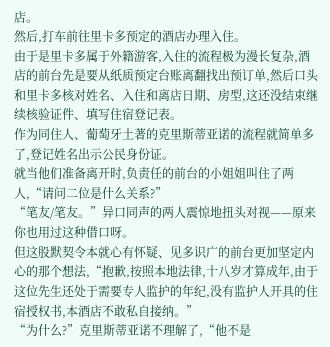店。
然后,打车前往里卡多预定的酒店办理入住。
由于是里卡多属于外籍游客,入住的流程极为漫长复杂,酒店的前台先是要从纸质预定台账离翻找出预订单,然后口头和里卡多核对姓名、入住和离店日期、房型,这还没结束继续核验证件、填写住宿登记表。
作为同住人、葡萄牙土著的克里斯蒂亚诺的流程就简单多了,登记姓名出示公民身份证。
就当他们准备离开时,负责任的前台的小姐姐叫住了两人,“请问二位是什么关系?”
“笔友/笔友。”异口同声的两人震惊地扭头对视——原来你也用过这种借口呀。
但这股默契令本就心有怀疑、见多识广的前台更加坚定内心的那个想法,“抱歉,按照本地法律,十八岁才算成年,由于这位先生还处于需要专人监护的年纪,没有监护人开具的住宿授权书,本酒店不敢私自接纳。”
“为什么?”克里斯蒂亚诺不理解了,“他不是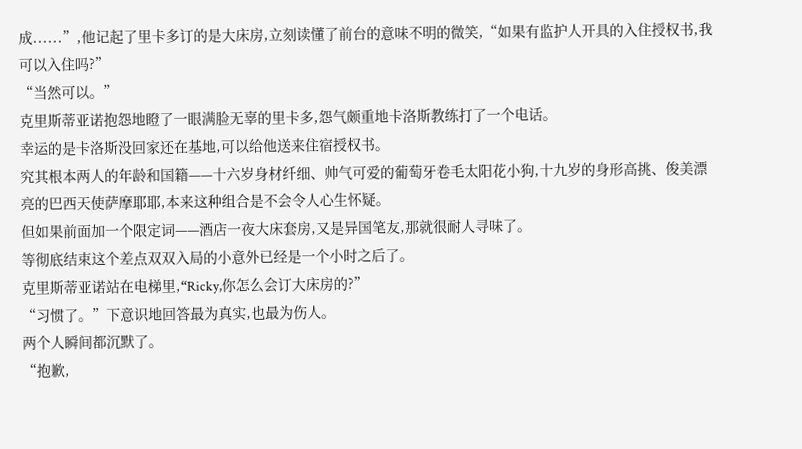成......”,他记起了里卡多订的是大床房,立刻读懂了前台的意味不明的微笑,“如果有监护人开具的入住授权书,我可以入住吗?”
“当然可以。”
克里斯蒂亚诺抱怨地瞪了一眼满脸无辜的里卡多,怨气颇重地卡洛斯教练打了一个电话。
幸运的是卡洛斯没回家还在基地,可以给他送来住宿授权书。
究其根本两人的年龄和国籍——十六岁身材纤细、帅气可爱的葡萄牙卷毛太阳花小狗,十九岁的身形高挑、俊美漂亮的巴西天使萨摩耶耶,本来这种组合是不会令人心生怀疑。
但如果前面加一个限定词——酒店一夜大床套房,又是异国笔友,那就很耐人寻味了。
等彻底结束这个差点双双入局的小意外已经是一个小时之后了。
克里斯蒂亚诺站在电梯里,“Ricky,你怎么会订大床房的?”
“习惯了。”下意识地回答最为真实,也最为伤人。
两个人瞬间都沉默了。
“抱歉,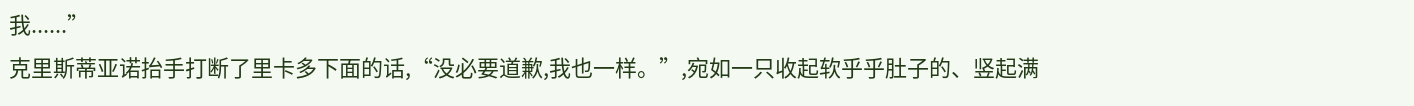我......”
克里斯蒂亚诺抬手打断了里卡多下面的话,“没必要道歉,我也一样。”,宛如一只收起软乎乎肚子的、竖起满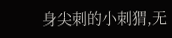身尖刺的小刺猬,无